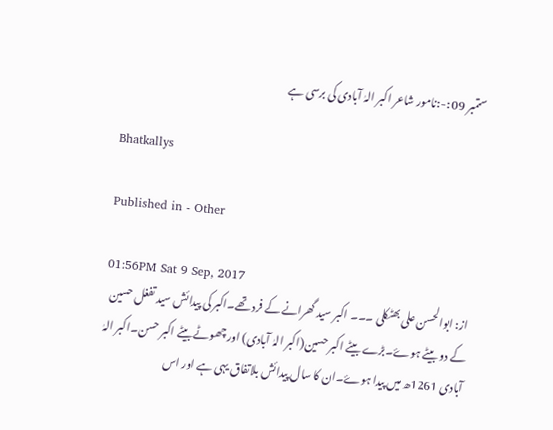ستمبر 09 :-:نامور شاعر اکبر الہٰ آبادی کی برسی ہے

Bhatkallys

Published in - Other

01:56PM Sat 9 Sep, 2017
از: ابوالحسن علی بھٹکلی ۔۔۔ اکبر سید گھرانے کے فرد تھے۔اکبر کی پیدائش سید تفغل حسین کے دو بیٹے ہوۓ۔بڑے بیٹے اکبر حسین(اکبر الہٰ آبادی) اور چھوٹے بیٹے اکبر حسن۔اکبر الہٰ آبادی 1261ھ میں پیدا ہوۓ۔ان کا سال پیدائش بلاتفاق یہی ہے اور اس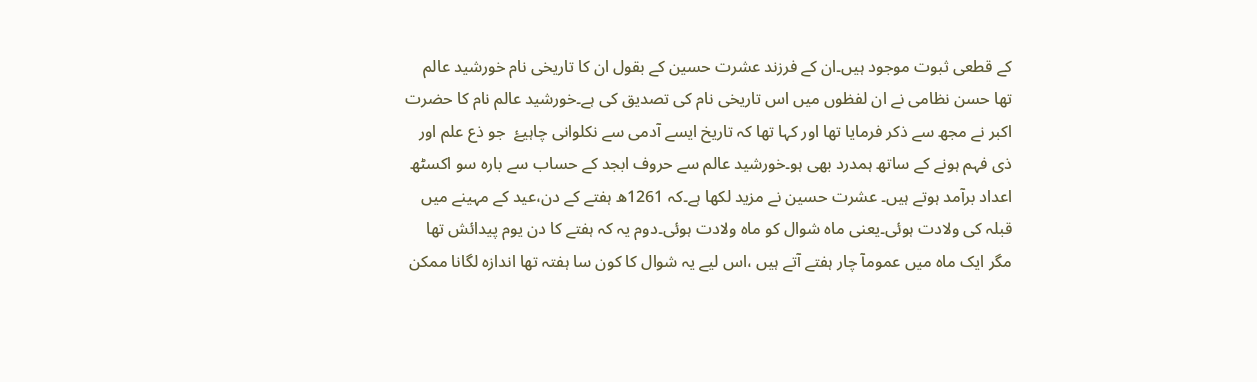کے قطعی ثبوت موجود ہیں۔ان کے فرزند عشرت حسین کے بقول ان کا تاریخی نام خورشید عالم تھا حسن نظامی نے ان لفظوں میں اس تاریخی نام کی تصدیق کی ہے۔خورشید عالم نام کا حضرت اکبر نے مجھ سے ذکر فرمایا تھا اور کہا تھا کہ تاریخ ایسے آدمی سے نکلوانی چاہیۓ  جو ذع علم اور ذی فہم ہونے کے ساتھ ہمدرد بھی ہو۔خورشید عالم سے حروف ابجد کے حساب سے بارہ سو اکسٹھ اعداد برآمد ہوتے ہیں۔ عشرت حسین نے مزید لکھا ہے۔کہ 1261ھ ہفتے کے دن،عید کے مہینے میں قبلہ کی ولادت ہوئی۔یعنی ماہ شوال کو ماہ ولادت ہوئی۔دوم یہ کہ ہفتے کا دن یوم پیدائش تھا مگر ایک ماہ میں عمومآ چار ہفتے آتے ہیں ،اس لیے یہ شوال کا کون سا ہفتہ تھا اندازہ لگانا ممکن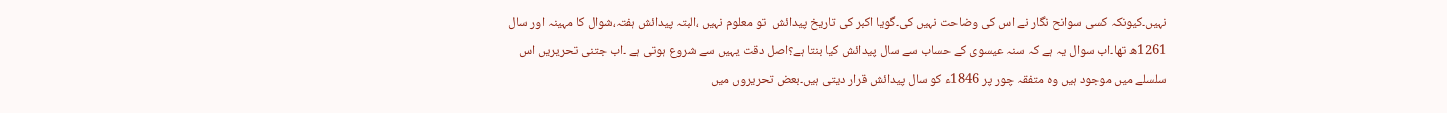نہیں۔کیونکہ کسی سوانح نگار نے اس کی وضاحت نہیں کی۔گویا اکبر کی تاریخ پیدائش  تو معلوم نہیں ،البتہ پیدائش ہفتہ،شوال کا مہینہ اور سال 1261ھ تھا۔اب سوال یہ ہے کہ سنہ عیسوی کے حساب سے سال پیدائش کیا بنتا ہے؟اصل دقت یہیں سے شروع ہوتی ہے ۔اب جتنی تحریریں اس سلسلے میں موجود ہیں وہ متفقہ چور پر 1846ء کو سال پیدائش قرار دیتی ہیں۔بعض تحریروں میں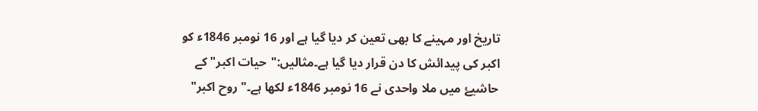تاریخ اور مہینے کا بھی تعین کر دیا گیا ہے اور 16 نومبر 1846ء کو اکبر کی پیدائش کا دن قرار دیا گیا ہے۔مثالیں:"حیات اکبر" کے حاشیۓ میں ملا واحدی نے 16 نومبر 1846ء لکھا ہے۔"روح اکبر"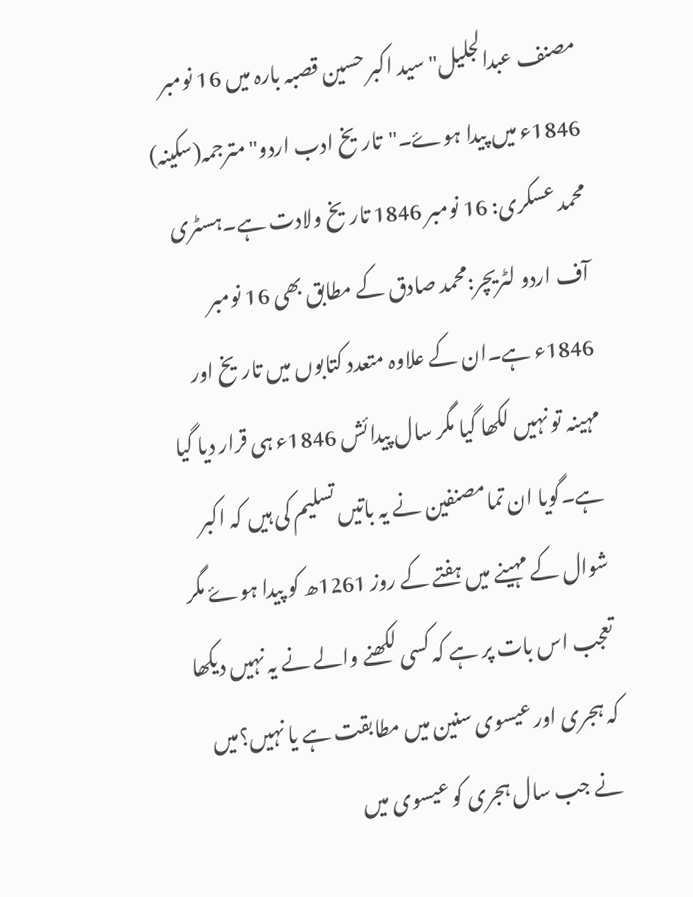مصنف عبدالجلیل"سید اکبر حسین قصبہ بارہ میں 16 نومبر 1846ء میں پیدا ہوۓ۔"تاریخ ادب اردو" مترجمہ(سکینہ) محمد عسکری: 16 نومبر 1846 تاریخ ولادت ہے۔ہسٹری آف اردو لٹریچر:محمد صادق کے مطابق بھی 16 نومبر 1846ء ہے۔ان کے علاوہ متعدد کتابوں میں تاریخ اور مہینہ تو نہیں لکھا گیا مگر سال پیدائش 1846ء ہی قرار دیا گیا ہے۔گویا ان تمامصنفین نے یہ باتیں تسلیم کی ہیں کہ اکبر شوال کے مہینے میں ہفتے کے روز 1261ھ کو پیدا ہوۓ مگر تعجب اس بات پر ہے کہ کسی لکھنے والے نے یہ نہیں دیکھا کہ ہجری اور عیسوی سنین میں مطابقت ہے یا نہیں؟میں نے جب سال ہجری کو عیسوی میں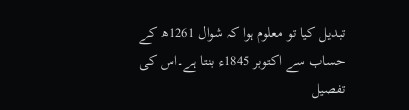تبدیل کیا تو معلوم ہوا کہ شوال 1261ھ کے حساب سے اکتوبر 1845ء بنتا ہے۔اس کی تفصیل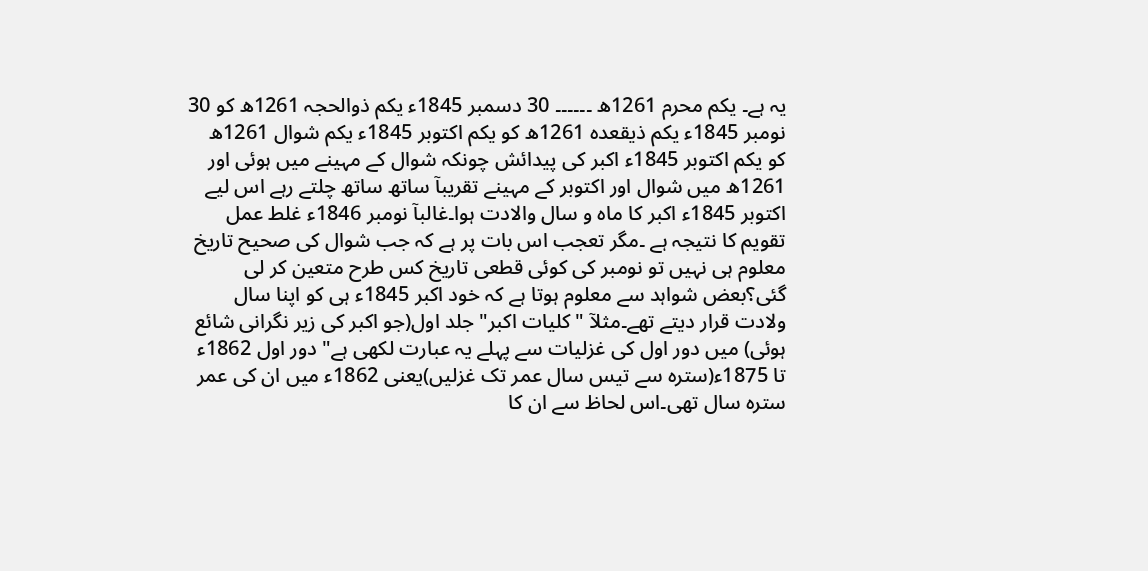یہ ہے۔ یکم محرم 1261ھ ۔۔۔۔۔۔ 30 دسمبر 1845ء یکم ذوالحجہ 1261ھ کو 30 نومبر 1845ء یکم ذیقعدہ 1261ھ کو یکم اکتوبر 1845ء یکم شوال 1261ھ کو یکم اکتوبر 1845ء اکبر کی پیدائش چونکہ شوال کے مہینے میں ہوئی اور 1261ھ میں شوال اور اکتوبر کے مہینے تقریبآ ساتھ ساتھ چلتے رہے اس لیے اکتوبر 1845ء اکبر کا ماہ و سال والادت ہوا۔غالبآ نومبر 1846ء غلط عمل تقویم کا نتیجہ ہے ۔مگر تعجب اس بات پر ہے کہ جب شوال کی صحیح تاریخ معلوم ہی نہیں تو نومبر کی کوئی قطعی تاریخ کس طرح متعین کر لی گئی؟بعض شواہد سے معلوم ہوتا ہے کہ خود اکبر 1845ء ہی کو اپنا سال ولادت قرار دیتے تھے۔مثلآ "کلیات اکبر" جلد اول(جو اکبر کی زیر نگرانی شائع ہوئی) میں دور اول کی غزلیات سے پہلے یہ عبارت لکھی ہے" دور اول 1862ء تا 1875ء(سترہ سے تیس سال عمر تک غزلیں)یعنی 1862ء میں ان کی عمر سترہ سال تھی۔اس لحاظ سے ان کا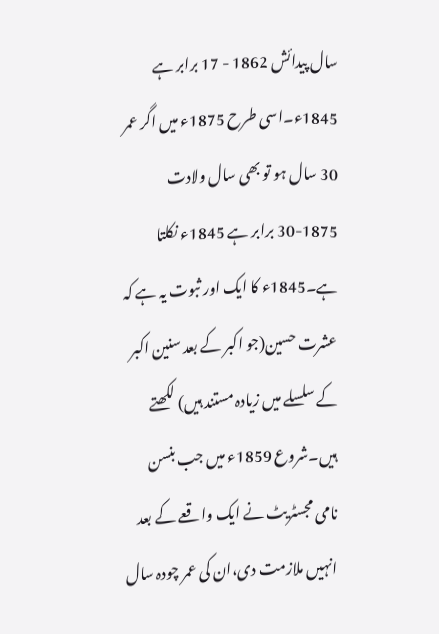سال پیدائش 1862 - 17 برابر ہے 1845ء۔اسی طرح 1875ء میں اگر عمر 30 سال ہو تو بھی سال ولادت 1875-30 برابر ہے 1845ء نکلتا ہے۔1845ء کا ایک اور ثبوت یہ ہے کہ عشرت حسین(جو اکبر کے بعد سنین اکبر کے سلسلے میں زیادہ مستند ہیں) لکھتے ہیں۔شروع 1859ء میں جب بنسن نامی مجسٹریٹ نے ایک واقعے کے بعد انہیں ملازمت دی،ان کی عمر چودہ سال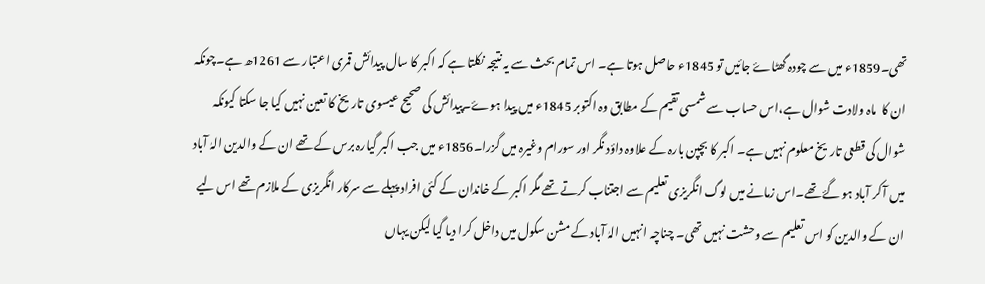تھی۔1859ء میں سے چودہ گھٹاۓ جائیں تو 1845ء حاصل ہوتا ہے۔ اس تمام بحث سے یہ نتیجہ نکلتا ہے کہ اکبر کا سال پیدائش قمری اعتبار سے 1261ھ ہے۔چونکہ ان کا  ماہ ولادت شوال ہے،اس حساب سے شمسی تقیم کے مطابق وہ اکتوبر 1845ء میں پیدا ہوۓ۔پیدائش کی صحیح عیسوی تاریخ کا تعین نہیں کیا جا سکتا کیونکہ شوال کی قطعی تاریخ معلوم نہیں ہے۔ اکبر کا بچپن بارہ کے علاوہ داؤد نگر اور سورام وغیرہ میں گزرا۔1856ء میں جب اکبر گیارہ برس کے تھے ان کے والدین الہٰ آباد میں آ کر آباد ہو گۓ تھے۔اس زمانے میں لوگ انگریزی تعلیم سے اجتناب کرتے تھے مگر اکبر کے خاندان کے کئی افراد پہلے سے سرکار انگریزی کے ملازم تھے اس لیے ان کے والدین کو اس تعلیم سے وحشت نہیں تھی۔ چناچہ انہیں الہٰ آباد کے مشن سکول میں داخل کرا دیا گیا لیکن یہاں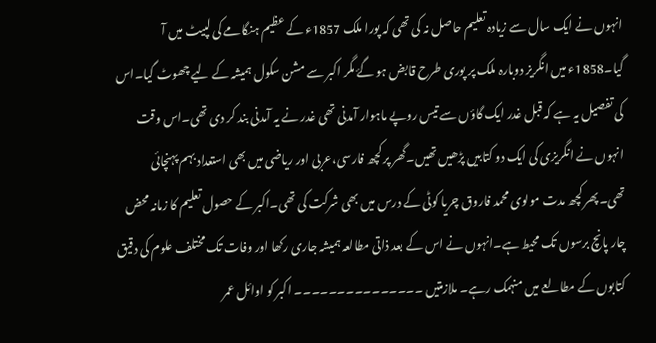انہوں نے ایک سال سے زیادہ تعلیم حاصل نہ کی تھی کہ پورا ملک 1857ء کے عظیم ہنگامے کی لپیٹ میں آ گیا۔1858ء میں انگریز دوبارہ ملک پر پوری طرح قابض ہو گۓ مگر اکبر سے مشن سکول ہمیشہ کے لیے چھوٹ گیا۔اس کی تفصیل یہ ہے کہ قبل غدر ایک گاؤں سے تیس روپے ماہوار آمدنی تھی غدر نے یہ آمدنی بند کر دی تھی۔اس وقت انہوں نے انگریزی کی ایک دو کتابیں پڑھیں تھیں۔گھر پر کچھ فارسی،عربی اور ریاضی میں بھی استعداد بہم پہنچائی تھی۔پھر کچھ مدت مولوی محمد فاروق چریا کوٹی کے درس میں بھی شرکت کی تھی۔اکبر کے حصول تعلیم کا زمانہ محض چار پانچ برسوں تک محیط ہے۔انہوں نے اس کے بعد ذاتی مطالعہ ہمیشہ جاری رکھا اور وفات تک مختلف علوم کی دقیق کتابوں کے مطالعے میں منہمک رہے۔ ملازمتیں ۔۔۔۔۔۔۔۔۔۔۔۔۔۔۔ اکبر کو اوائل عمر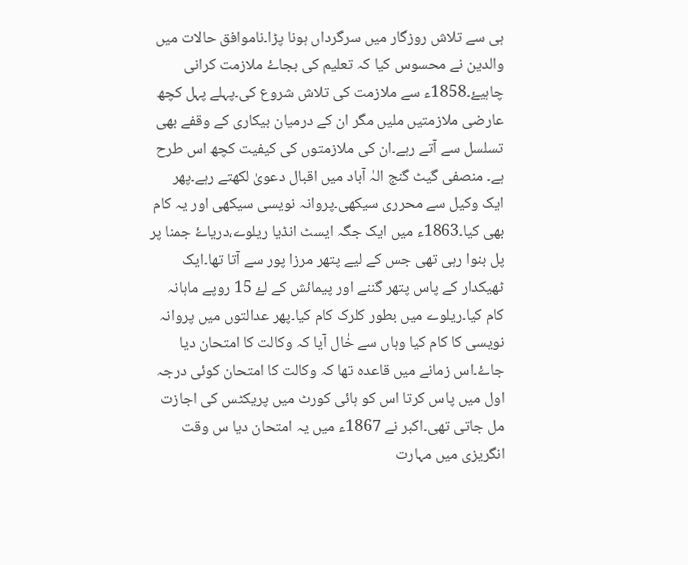ہی سے تلاش روزگار میں سرگرداں ہونا پڑا۔ناموافق حالات میں والدین نے محسوس کیا کہ تعلیم کی بجاۓ ملازمت کرانی چاہیۓ۔1858ء سے ملازمت کی تلاش شروع کی۔پہلے پہل کچھ عارضی ملازمتیں ملیں مگر ان کے درمیان بیکاری کے وقفے بھی تسلسل سے آتے رہے۔ان کی ملازمتوں کی کیفیت کچھ اس طرح ہے۔ منصفی گیٹ گنج الہٰ آباد میں اقبال دعویٰ لکھتے رہے۔پھر ایک وکیل سے محرری سیکھی۔پروانہ نویسی سیکھی اور یہ کام بھی کیا۔1863ء میں ایک جگہ ایسٹ انڈیا ریلوے،دریاۓ جمنا پر پل بنوا رہی تھی جس کے لیے پتھر مرزا پور سے آتا تھا۔ایک ٹھیکدار کے پاس پتھر گننے اور پیمائش کے لۓ 15 روپے ماہانہ کام کیا۔ریلوے میں بطور کلرک کام کیا۔پھر عدالتوں میں پروانہ نویسی کا کام کیا وہاں سے خٰال آیا کہ وکالت کا امتحان دیا جاۓ۔اس زمانے میں قاعدہ تھا کہ وکالت کا امتحان کوئی درجہ اول میں پاس کرتا اس کو ہائی کورٹ میں پریکٹس کی اجازت مل جاتی تھی۔اکبر نے 1867ء میں یہ امتحان دیا س وقت انگریزی میں مہارت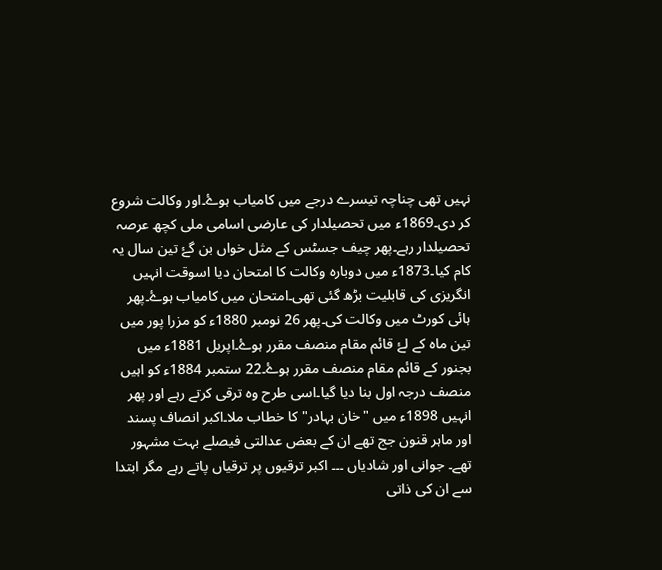نہیں تھی چناچہ تیسرے درجے میں کامیاب ہوۓ۔اور وکالت شروع کر دی۔1869ء میں تحصیلدار کی عارضی اسامی ملی کچھ عرصہ تحصیلدار رہے۔پھر چیف جسٹس کے مثل خواں بن گۓ تین سال یہ کام کیا۔1873ء میں دوبارہ وکالت کا امتحان دیا اسوقت انہیں انگریزی کی قابلیت بڑھ گئی تھی۔امتحان میں کامیاب ہوۓ۔پھر ہائی کورٹ میں وکالت کی۔پھر 26 نومبر 1880ء کو مزرا پور میں تین ماہ کے لۓ قائم مقام منصف مقرر ہوۓ۔اپریل 1881ء میں بجنور کے قائم مقام منصف مقرر ہوۓ۔22 ستمبر 1884ء کو اہیں منصف درجہ اول بنا دیا گیا۔اسی طرح وہ ترقی کرتے رہے اور پھر انہیں 1898ء میں "خان بہادر" کا خطاب ملا۔اکبر انصاف پسند اور ماہر قنون جج تھے ان کے بعض عدالتی فیصلے بہت مشہور تھے۔ جوانی اور شادیاں ۔۔۔ اکبر ترقیوں پر ترقیاں پاتے رہے مگر ابتدا سے ان کی ذاتی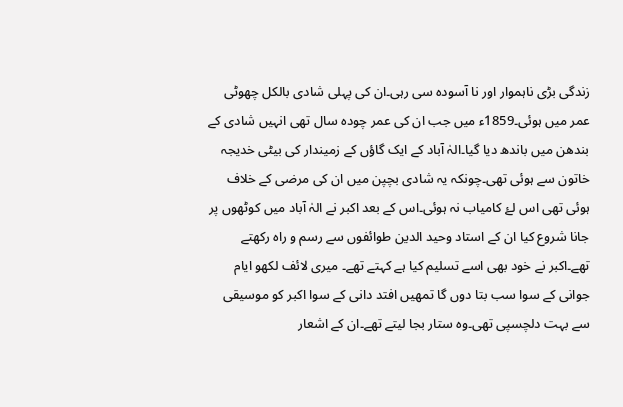زندگی بڑی ناہموار اور نا آسودہ سی رہی۔ان کی پہلی شادی بالکل چھوٹی عمر میں ہوئی۔1859ء میں جب ان کی عمر چودہ سال تھی انہیں شادی کے بندھن میں باندھ دیا گیا۔الہٰ آباد کے ایک گاؤں کے زمیندار کی بیٹی خدیجہ خاتون سے ہوئی تھی۔چونکہ یہ شادی بچپن میں ان کی مرضی کے خلاف ہوئی تھی اس لۓ کامیاب نہ ہوئی۔اس کے بعد اکبر نے الہٰ آباد میں کوٹھوں پر جانا شروع کیا ان کے استاد وحید الدین طوائفوں سے رسم و راہ رکھتے تھے۔اکبر نے خود بھی اسے تسلیم کیا ہے کہتے تھے۔ میری لائف لکھو ایام جوانی کے سوا سب بتا دوں گا تمھیں افتد دانی کے سوا اکبر کو موسیقی سے بہت دلچسپی تھی۔وہ ستار بجا لیتے تھے۔ان کے اشعار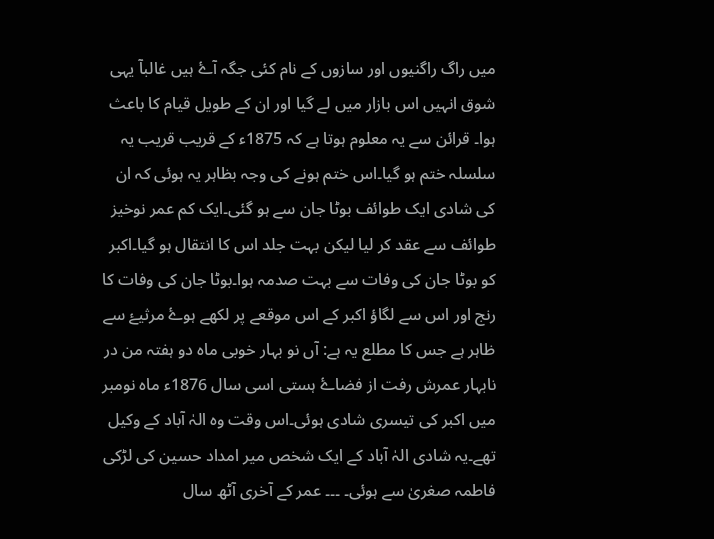میں راگ راگنیوں اور سازوں کے نام کئی جگہ آۓ ہیں غالباۤ یہی شوق انہیں اس بازار میں لے گیا اور ان کے طویل قیام کا باعث ہوا۔ قرائن سے یہ معلوم ہوتا ہے کہ 1875ء کے قریب قریب یہ سلسلہ ختم ہو گیا۔اس ختم ہونے کی وجہ بظاہر یہ ہوئی کہ ان کی شادی ایک طوائف بوٹا جان سے ہو گئی۔ایک کم عمر نوخیز طوائف سے عقد کر لیا لیکن بہت جلد اس کا انتقال ہو گیا۔اکبر کو بوٹا جان کی وفات سے بہت صدمہ ہوا۔بوٹا جان کی وفات کا رنج اور اس سے لگاؤ اکبر کے اس موقعے پر لکھے ہوۓ مرثیۓ سے ظاہر ہے جس کا مطلع یہ ہے: آں نو بہار خوبی ماہ دو ہفتہ من در نابہار عمرش رفت از فضاۓ ہستی اسی سال 1876ء ماہ نومبر میں اکبر کی تیسری شادی ہوئی۔اس وقت وہ الہٰ آباد کے وکیل تھے۔یہ شادی الہٰ آباد کے ایک شخص میر امداد حسین کی لڑکی فاطمہ صغریٰ سے ہوئی۔ ۔۔۔ عمر کے آخری آٹھ سال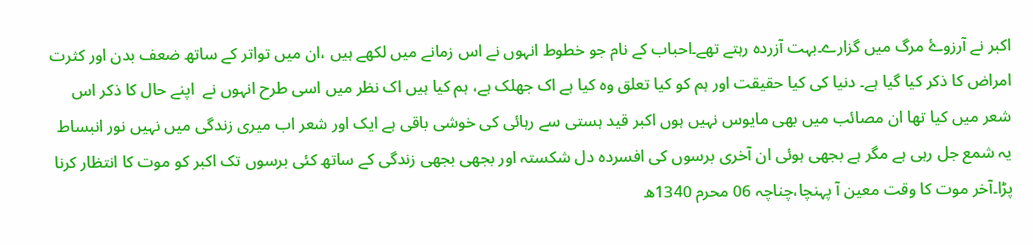اکبر نے آرزوۓ مرگ میں گزارے۔بہت آزردہ رہتے تھے۔احباب کے نام جو خطوط انہوں نے اس زمانے میں لکھے ہیں ،ان میں تواتر کے ساتھ ضعف بدن اور کثرت امراض کا ذکر کیا گیا ہے۔ دنیا کی کیا حقیقت اور ہم کو کیا تعلق وہ کیا ہے اک جھلک ہے، ہم کیا ہیں اک نظر میں اسی طرح انہوں نے  اپنے حال کا ذکر اس شعر میں کیا تھا ان مصائب میں بھی مایوس نہیں ہوں اکبر قید ہستی سے رہائی کی خوشی باقی ہے ایک اور شعر اب میری زندگی میں نہیں نور انبساط یہ شمع جل رہی ہے مگر ہے بجھی ہوئی ان آخری برسوں کی افسردہ دل شکستہ اور بجھی بجھی زندگی کے ساتھ کئی برسوں تک اکبر کو موت کا انتظار کرنا پڑا۔آخر موت کا وقت معین آ پہنچا،چناچہ 06 محرم 1340ھ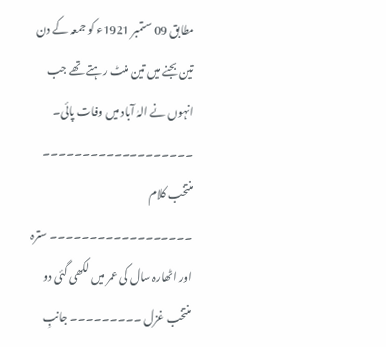مطابق 09 ستمبر 1921ء کو جمعہ کے دن تین بجنے میں تین منٹ رہتے تھے جب انہوں نے الہٰ آباد میں وفات پائی۔ ۔۔۔۔۔۔۔۔۔۔۔۔۔۔۔۔۔۔۔ منتخب کلام ۔۔۔۔۔۔۔۔۔۔۔۔۔۔۔۔۔۔ سترہ اور اٹھارہ سال کی عمر میں لکھی گئی دو منتخب غزل ۔۔۔۔۔۔۔۔۔ جانبِ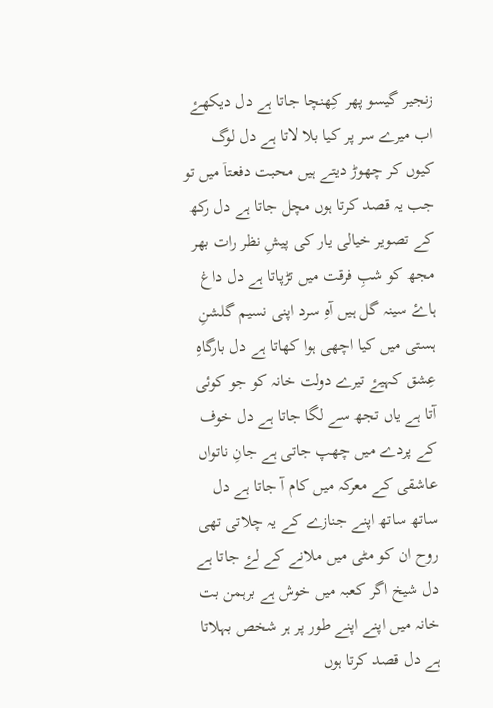زنجیر گیسو پھر کِھنچا جاتا ہے دل دیکھۓ اب میرے سر پر کیا بلا لاتا ہے دل لوگ کیوں کر چھوڑ دیتے ہیں محبت دفعتاۤ میں تو جب یہ قصد کرتا ہوں مچل جاتا ہے دل رکھ کے تصویر خیالی یار کی پیشِ نظر رات بھر مجھ کو شبِ فرقت میں تڑپاتا ہے دل داغ ہاۓ سینہ گل ہیں آہِ سرد اپنی نسیم گلشنِ ہستی میں کیا اچھی ہوا کھاتا ہے دل بارگاہِ عِشق کہیۓ تیرے دولت خانہ کو جو کوئی آتا ہے یاں تجھ سے لگا جاتا ہے دل خوف کے پردے میں چھپ جاتی ہے جانِ ناتواں عاشقی کے معرکہ میں کام آ جاتا ہے دل ساتھ ساتھ اپنے جنازے کے یہ چلاتی تھی روح ان کو مٹی میں ملانے کے لۓ جاتا ہے دل شیخ اگر کعبہ میں خوش ہے برہمن بت خانہ میں اپنے اپنے طور پر ہر شخص بہلاتا ہے دل قصد کرتا ہوں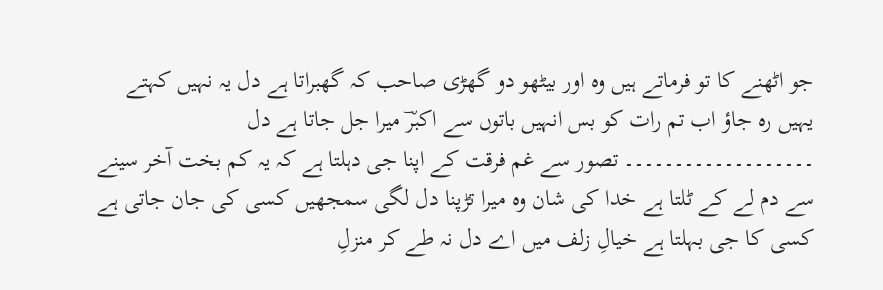جو اٹھنے کا تو فرماتے ہیں وہ اور بیٹھو دو گھڑی صاحب کہ گھبراتا ہے دل یہ نہیں کہتے یہیں رہ جاؤ اب تم رات کو بس انہیں باتوں سے اکبرؔ میرا جل جاتا ہے دل ۔۔۔۔۔۔۔۔۔۔۔۔۔۔۔۔۔۔۔ تصور سے غم فرقت کے اپنا جی دہلتا ہے کہ یہ کم بخت آخر سینے سے دم لے کے ٹلتا ہے خدا کی شان وہ میرا تڑپنا دل لگی سمجھیں کسی کی جان جاتی ہے کسی کا جی بہلتا ہے خیالِ زلف میں اے دل نہ طے کر منزلِ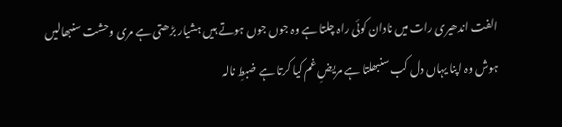الفت اندھیری رات میں نادان کوئی راہ چلتا ہے وہ جوں جوں ہوتے ہیں ہشیار بڑھتی ہے مری وحشت سنبھالیں ہوش وہ اپنا یہاں دل کب سنبھلتا ہے مریضِ غم کیا کرتا ہے ضبطِ نالہ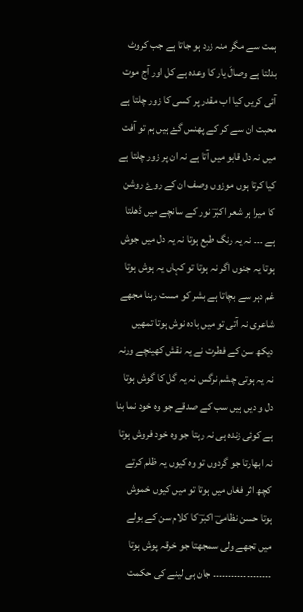ہمت سے مگر منہ زرد ہو جاتا ہے جب کروٹ بدلتا ہے وصالَ یار کا وعدہ ہے کل اور آج موت آئی کریں کیا اب مقدر پر کسی کا زور چلتا ہے محبت ان سے کر کے پھنس گۓ ہیں ہم تو آفت میں نہ دل قابو میں آتا ہے نہ ان پر زور چلتا ہے کیا کرتا ہوں موزوں وصف ان کے روۓ روشن کا میرا ہر شعر اکبرؔ نور کے سانچے میں ڈھلتا ہے ۔۔۔ نہ یہ رنگ طبع ہوتا نہ یہ دل میں جوش ہوتا یہ جنوں اگر نہ ہوتا تو کہاں یہ ہوش ہوتا غم دہر سے بچاتا ہے بشر کو مست رہنا مجھے شاعری نہ آتی تو میں بادہ نوش ہوتا تمھیں دیکھ سن کے فطرت نے یہ نقش کھینچے ورنہ نہ یہ ہوتی چشم نرگس نہ یہ گل کا گوش ہوتا دل و دیں ہیں سب کے صدقے جو وہ خود نما بنا ہے کوئی زندہ ہی نہ رہتا جو وہ خود فروش ہوتا نہ ابھارتا جو گردوں تو وہ کیوں یہ ظلم کرتے کچھ اثر فغاں میں ہوتا تو میں کیوں خموش ہوتا حسن نظامیؔ اکبرؔ کا کلام سن کے بولے میں تجھے ولی سمجھتا جو خرقہ پوش ہوتا ۔۔۔۔۔۔۔۔۔۔۔۔۔۔۔۔۔۔۔ جان ہی لینے کی حکمت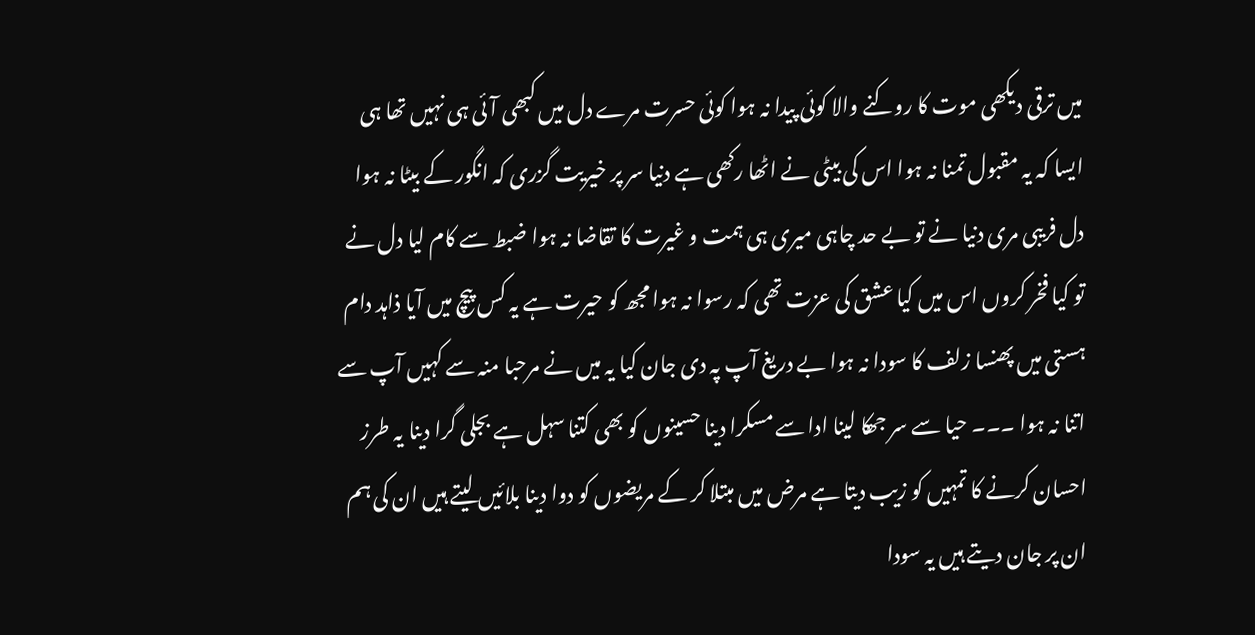میں ترقی دیکھی موت کا روکنے والا کوئی پیدا نہ ہوا کوئی حسرت مرے دل میں کبھی آئی ہی نہیں تھا ہی ایسا کہ یہ مقبول تمنا نہ ہوا اس کی بیٹی نے اٹھا رکھی ہے دنیا سر پر خیریت گزری کہ انگور کے بیٹا نہ ہوا دل فریبی مری دنیا نے تو بے حد چاہی میری ہی ہمت و غیرت کا تقاضا نہ ہوا ضبط سے کام لیا دل نے تو کیا فخر کروں اس میں کیا عشق کی عزت تھی کہ رسوا نہ ہوا مجھ کو حیرت ہے یہ کس پیچ میں آیا ذاہد دام ہستی میں پھنسا زلف کا سودا نہ ہوا بے دریغ آپ پہ دی جان کیا یہ میں نے مرحبا منہ سے کہیں آپ سے اتنا نہ ہوا ۔۔۔ حیا سے سر جھکا لینا ادا سے مسکرا دینا حسینوں کو بھی کتنا سہل ہے بجلی گرا دینا یہ طرز احسان کرنے کا تمہیں کو زیب دیتا ہے مرض میں مبتلا کر کے مریضوں کو دوا دینا بلائیں لیتے ہیں ان کی ہم ان پر جان دیتے ہیں یہ سودا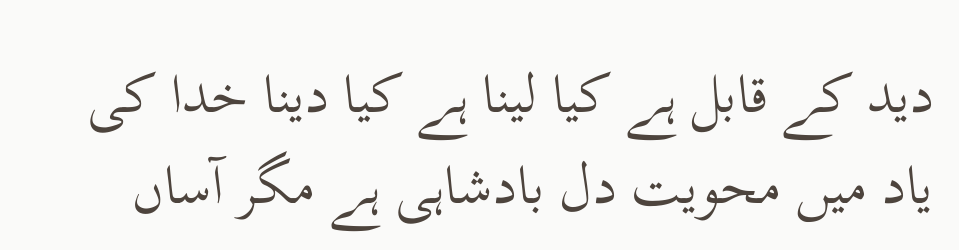دید کے قابل ہے کیا لینا ہے کیا دینا خدا کی یاد میں محویت دل بادشاہی ہے مگر آساں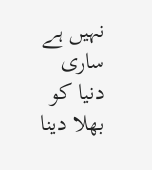نہیں ہے ساری دنیا کو بھلا دینا